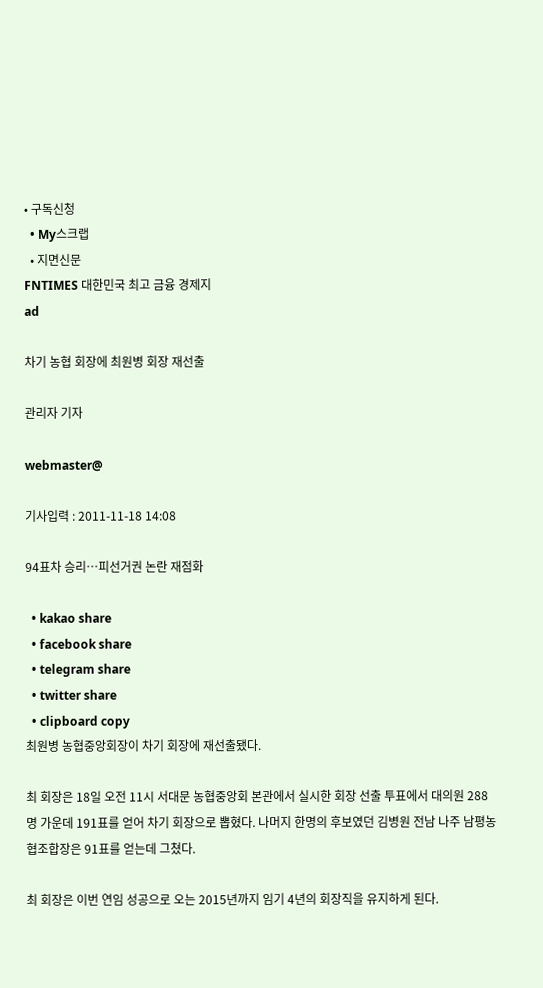• 구독신청
  • My스크랩
  • 지면신문
FNTIMES 대한민국 최고 금융 경제지
ad

차기 농협 회장에 최원병 회장 재선출

관리자 기자

webmaster@

기사입력 : 2011-11-18 14:08

94표차 승리…피선거권 논란 재점화

  • kakao share
  • facebook share
  • telegram share
  • twitter share
  • clipboard copy
최원병 농협중앙회장이 차기 회장에 재선출됐다.

최 회장은 18일 오전 11시 서대문 농협중앙회 본관에서 실시한 회장 선출 투표에서 대의원 288명 가운데 191표를 얻어 차기 회장으로 뽑혔다. 나머지 한명의 후보였던 김병원 전남 나주 남평농협조합장은 91표를 얻는데 그쳤다.

최 회장은 이번 연임 성공으로 오는 2015년까지 임기 4년의 회장직을 유지하게 된다.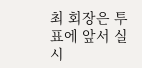최 회장은 투표에 앞서 실시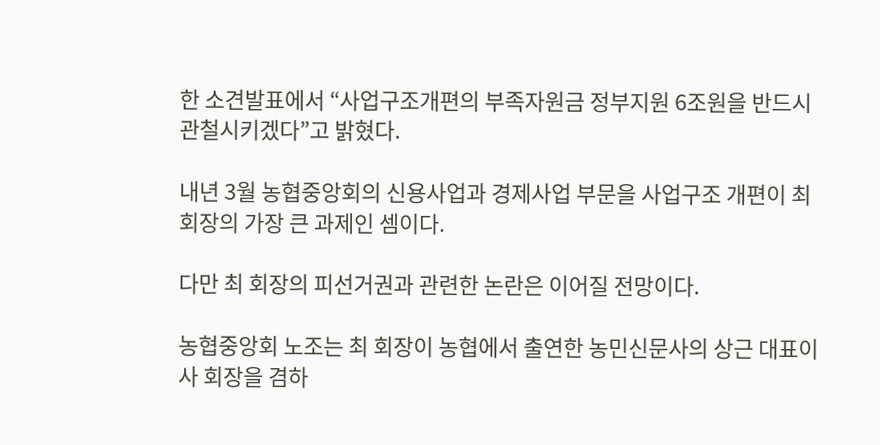한 소견발표에서 “사업구조개편의 부족자원금 정부지원 6조원을 반드시 관철시키겠다”고 밝혔다.

내년 3월 농협중앙회의 신용사업과 경제사업 부문을 사업구조 개편이 최 회장의 가장 큰 과제인 셈이다.

다만 최 회장의 피선거권과 관련한 논란은 이어질 전망이다.

농협중앙회 노조는 최 회장이 농협에서 출연한 농민신문사의 상근 대표이사 회장을 겸하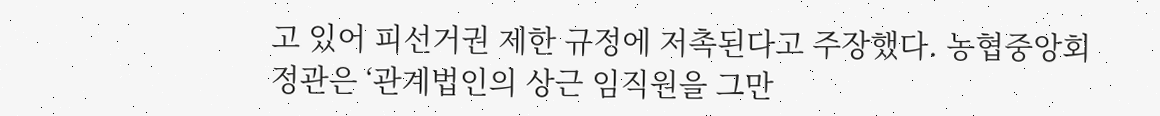고 있어 피선거권 제한 규정에 저촉된다고 주장했다. 농협중앙회 정관은 ‘관계법인의 상근 임직원을 그만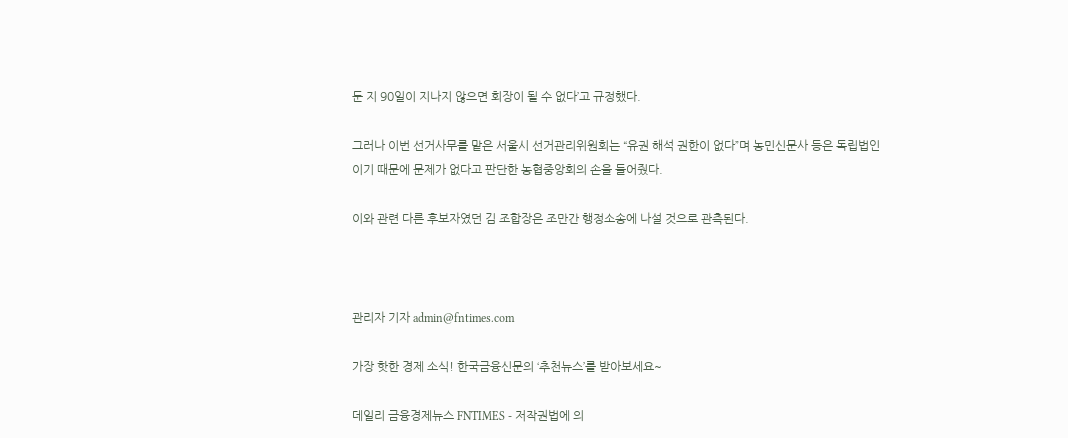둔 지 90일이 지나지 않으면 회장이 될 수 없다’고 규정했다.

그러나 이번 선거사무를 맡은 서울시 선거관리위원회는 “유권 해석 권한이 없다”며 농민신문사 등은 독립법인이기 때문에 문제가 없다고 판단한 농협중앙회의 손을 들어줬다.

이와 관련 다른 후보자였던 김 조합장은 조만간 행정소송에 나설 것으로 관측된다.



관리자 기자 admin@fntimes.com

가장 핫한 경제 소식! 한국금융신문의 ‘추천뉴스’를 받아보세요~

데일리 금융경제뉴스 FNTIMES - 저작권법에 의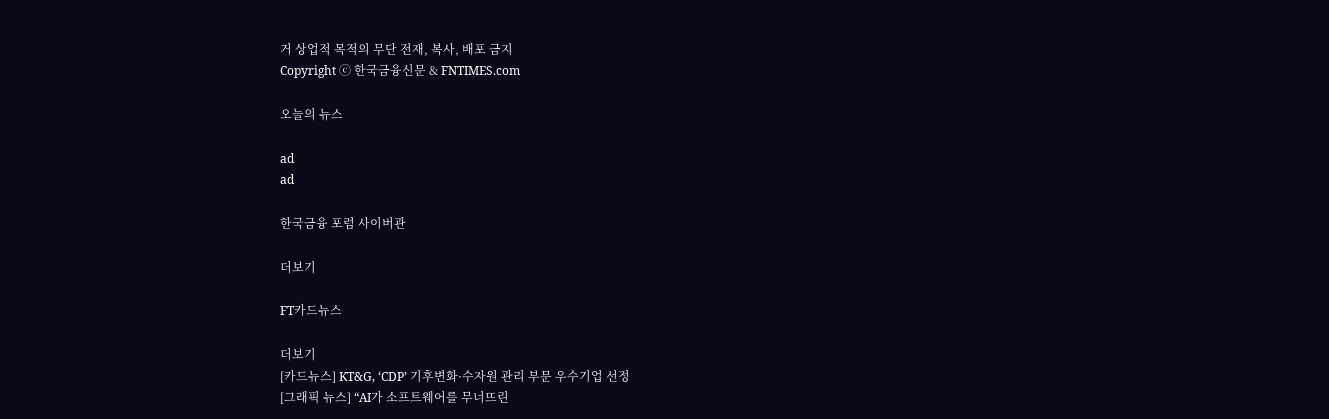거 상업적 목적의 무단 전재, 복사, 배포 금지
Copyright ⓒ 한국금융신문 & FNTIMES.com

오늘의 뉴스

ad
ad

한국금융 포럼 사이버관

더보기

FT카드뉴스

더보기
[카드뉴스] KT&G, ‘CDP’ 기후변화·수자원 관리 부문 우수기업 선정
[그래픽 뉴스] “AI가 소프트웨어를 무너뜨린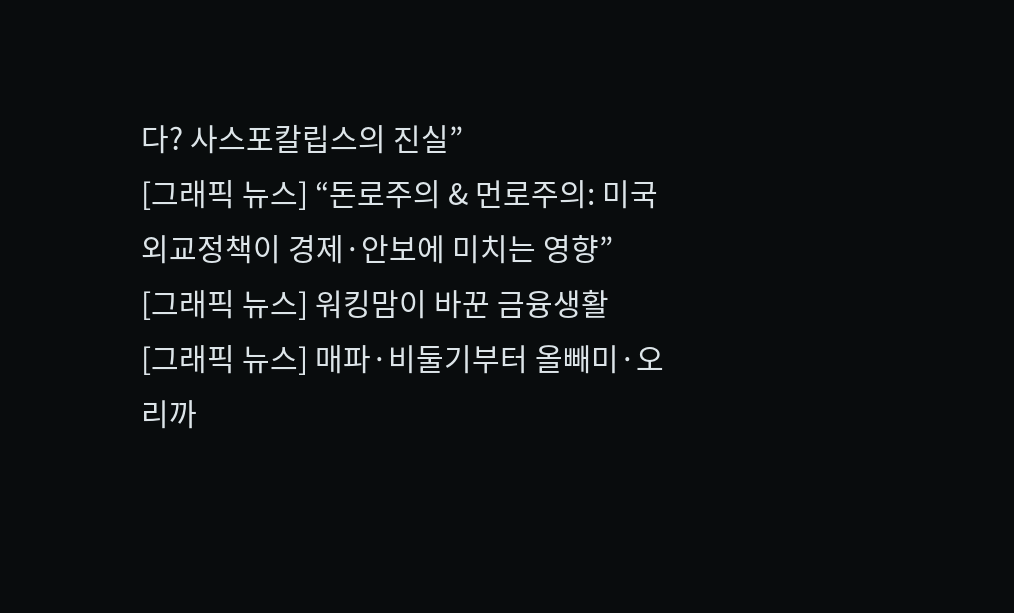다? 사스포칼립스의 진실”
[그래픽 뉴스] “돈로주의 & 먼로주의: 미국 외교정책이 경제·안보에 미치는 영향”
[그래픽 뉴스] 워킹맘이 바꾼 금융생활
[그래픽 뉴스] 매파·비둘기부터 올빼미·오리까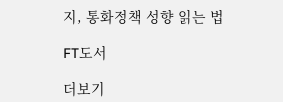지, 통화정책 성향 읽는 법

FT도서

더보기